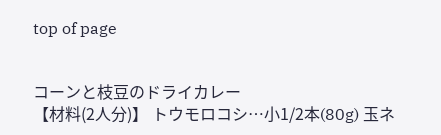top of page


コーンと枝豆のドライカレー
【材料(2人分)】 トウモロコシ…小1/2本(80g) 玉ネ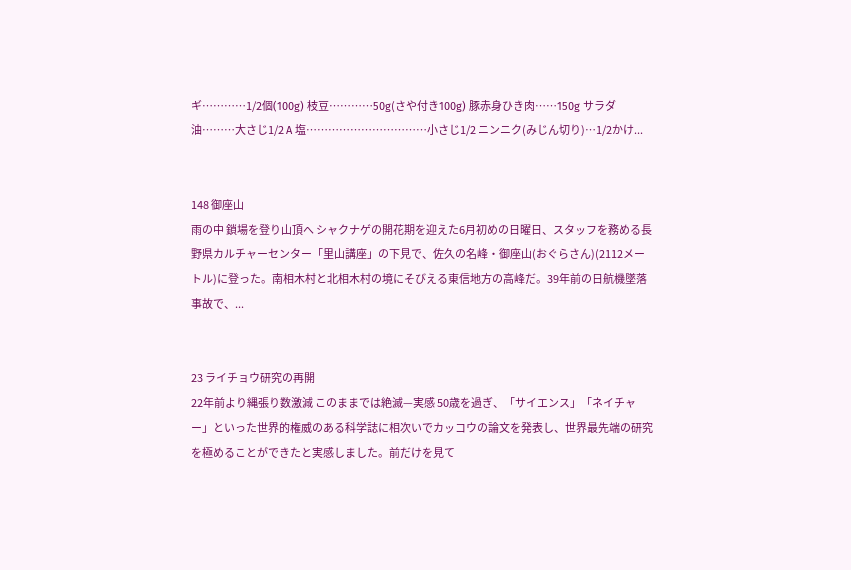ギ…………1/2個(100g) 枝豆…………50g(さや付き100g) 豚赤身ひき肉……150g サラダ油………大さじ1/2 A 塩……………………………小さじ1/2 ニンニク(みじん切り)…1/2かけ...


148 御座山
雨の中 鎖場を登り山頂へ シャクナゲの開花期を迎えた6月初めの日曜日、スタッフを務める長野県カルチャーセンター「里山講座」の下見で、佐久の名峰・御座山(おぐらさん)(2112メートル)に登った。南相木村と北相木村の境にそびえる東信地方の高峰だ。39年前の日航機墜落事故で、...


23 ライチョウ研究の再開
22年前より縄張り数激減 このままでは絶滅—実感 50歳を過ぎ、「サイエンス」「ネイチャー」といった世界的権威のある科学誌に相次いでカッコウの論文を発表し、世界最先端の研究を極めることができたと実感しました。前だけを見て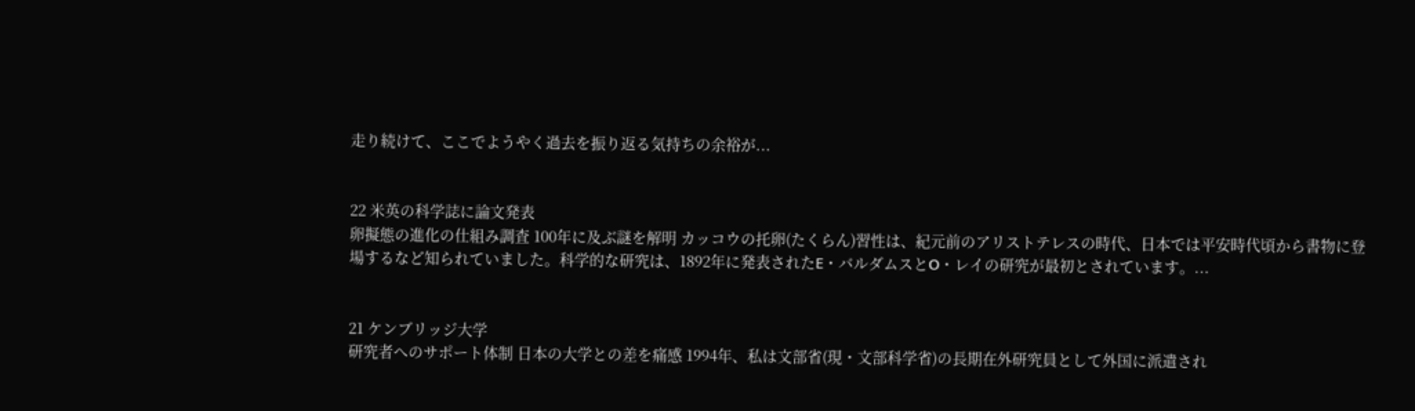走り続けて、ここでようやく過去を振り返る気持ちの余裕が...


22 米英の科学誌に論文発表
卵擬態の進化の仕組み調査 100年に及ぶ謎を解明 カッコウの托卵(たくらん)習性は、紀元前のアリストテレスの時代、日本では平安時代頃から書物に登場するなど知られていました。科学的な研究は、1892年に発表されたE・バルダムスとО・レイの研究が最初とされています。...


21 ケンブリッジ大学
研究者へのサポート体制 日本の大学との差を痛感 1994年、私は文部省(現・文部科学省)の長期在外研究員として外国に派遣され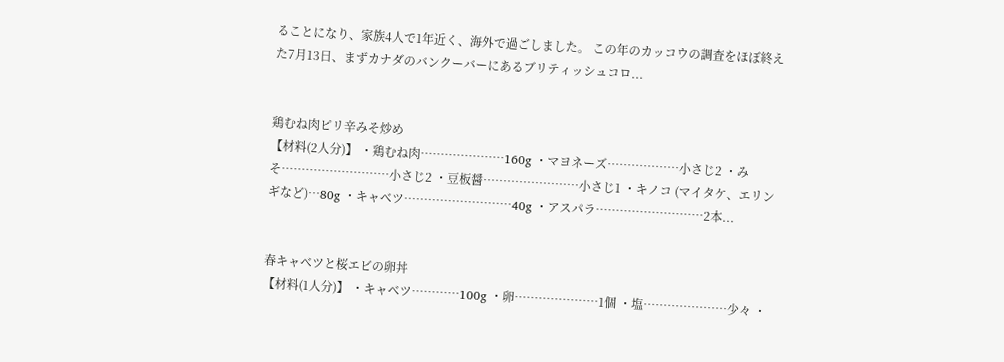ることになり、家族4人で1年近く、海外で過ごしました。 この年のカッコウの調査をほぼ終えた7月13日、まずカナダのバンクーバーにあるブリティッシュコロ...


鶏むね肉ピリ辛みそ炒め
【材料(2人分)】 ・鶏むね肉…………………160g ・マヨネーズ………………小さじ2 ・みそ………………………小さじ2 ・豆板醤……………………小さじ1 ・キノコ (マイタケ、エリンギなど)…80g ・キャベツ………………………40g ・アスパラ………………………2本...


春キャベツと桜エビの卵丼
【材料(1人分)】 ・キャベツ…………100g ・卵…………………1個 ・塩…………………少々 ・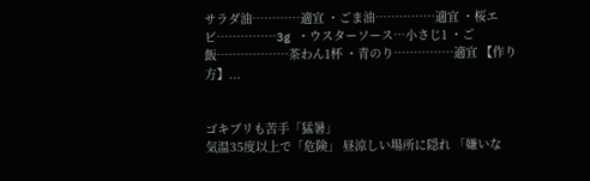サラダ油…………適宜 ・ごま油……………適宜 ・桜エビ……………3g ・ウスターソース…小さじ1 ・ご飯………………茶わん1杯 ・青のり……………適宜 【作り方】...


ゴキブリも苦手「猛暑」
気温35度以上で「危険」 昼涼しい場所に隠れ 「嫌いな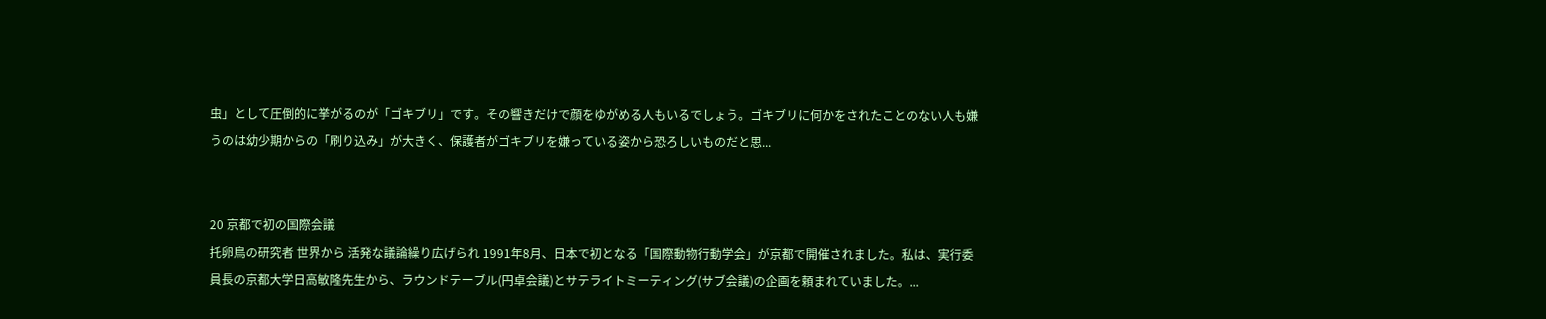虫」として圧倒的に挙がるのが「ゴキブリ」です。その響きだけで顔をゆがめる人もいるでしょう。ゴキブリに何かをされたことのない人も嫌うのは幼少期からの「刷り込み」が大きく、保護者がゴキブリを嫌っている姿から恐ろしいものだと思...


20 京都で初の国際会議
托卵鳥の研究者 世界から 活発な議論繰り広げられ 1991年8月、日本で初となる「国際動物行動学会」が京都で開催されました。私は、実行委員長の京都大学日高敏隆先生から、ラウンドテーブル(円卓会議)とサテライトミーティング(サブ会議)の企画を頼まれていました。...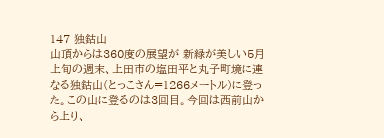147 独鈷山
山頂からは360度の展望が 新緑が美しい5月上旬の週末、上田市の塩田平と丸子町境に連なる独鈷山(とっこさん=1266メートル)に登った。この山に登るのは3回目。今回は西前山から上り、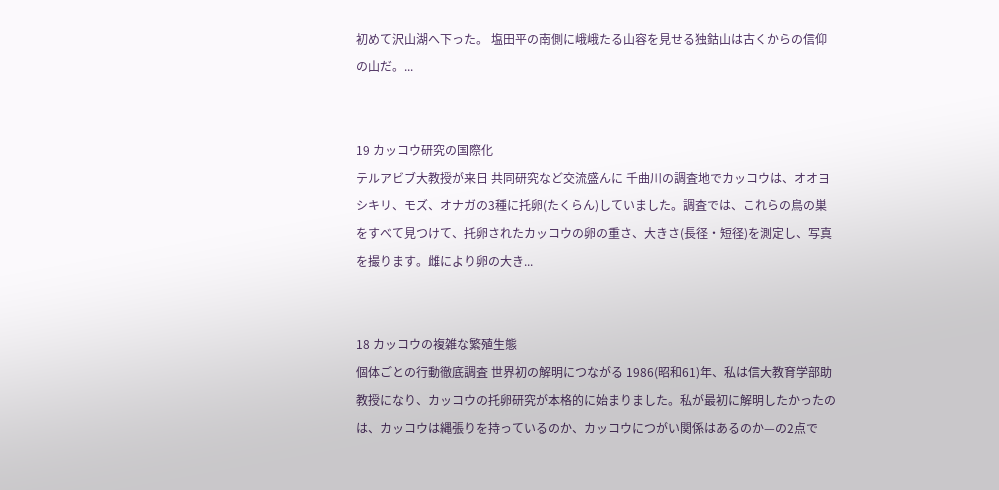初めて沢山湖へ下った。 塩田平の南側に峨峨たる山容を見せる独鈷山は古くからの信仰の山だ。...


19 カッコウ研究の国際化
テルアビブ大教授が来日 共同研究など交流盛んに 千曲川の調査地でカッコウは、オオヨシキリ、モズ、オナガの3種に托卵(たくらん)していました。調査では、これらの鳥の巣をすべて見つけて、托卵されたカッコウの卵の重さ、大きさ(長径・短径)を測定し、写真を撮ります。雌により卵の大き...


18 カッコウの複雑な繁殖生態
個体ごとの行動徹底調査 世界初の解明につながる 1986(昭和61)年、私は信大教育学部助教授になり、カッコウの托卵研究が本格的に始まりました。私が最初に解明したかったのは、カッコウは縄張りを持っているのか、カッコウにつがい関係はあるのか—の2点で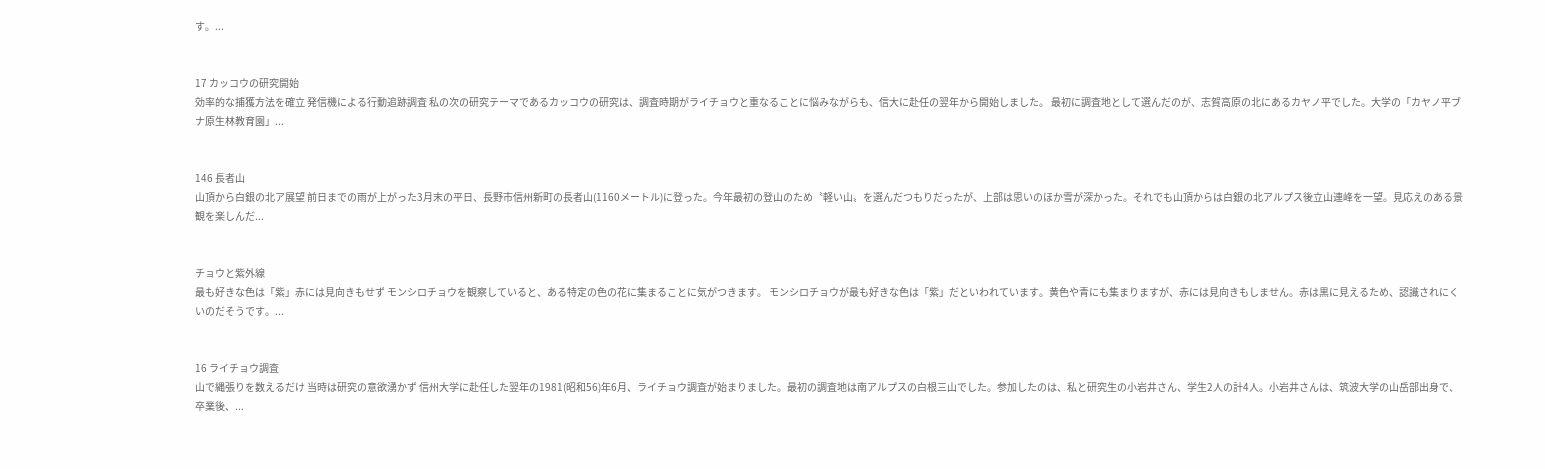す。...


17 カッコウの研究開始
効率的な捕獲方法を確立 発信機による行動追跡調査 私の次の研究テーマであるカッコウの研究は、調査時期がライチョウと重なることに悩みながらも、信大に赴任の翌年から開始しました。 最初に調査地として選んだのが、志賀高原の北にあるカヤノ平でした。大学の「カヤノ平ブナ原生林教育園」...


146 長者山
山頂から白銀の北ア展望 前日までの雨が上がった3月末の平日、長野市信州新町の長者山(1160メートル)に登った。今年最初の登山のため〝軽い山〟を選んだつもりだったが、上部は思いのほか雪が深かった。それでも山頂からは白銀の北アルプス後立山連峰を一望。見応えのある景観を楽しんだ...


チョウと紫外線
最も好きな色は「紫」赤には見向きもせず モンシロチョウを観察していると、ある特定の色の花に集まることに気がつきます。 モンシロチョウが最も好きな色は「紫」だといわれています。黄色や青にも集まりますが、赤には見向きもしません。赤は黒に見えるため、認識されにくいのだそうです。...


16 ライチョウ調査
山で縄張りを数えるだけ 当時は研究の意欲湧かず 信州大学に赴任した翌年の1981(昭和56)年6月、ライチョウ調査が始まりました。最初の調査地は南アルプスの白根三山でした。参加したのは、私と研究生の小岩井さん、学生2人の計4人。小岩井さんは、筑波大学の山岳部出身で、卒業後、...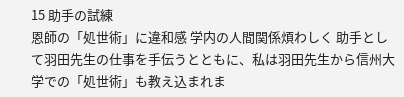15 助手の試練
恩師の「処世術」に違和感 学内の人間関係煩わしく 助手として羽田先生の仕事を手伝うとともに、私は羽田先生から信州大学での「処世術」も教え込まれま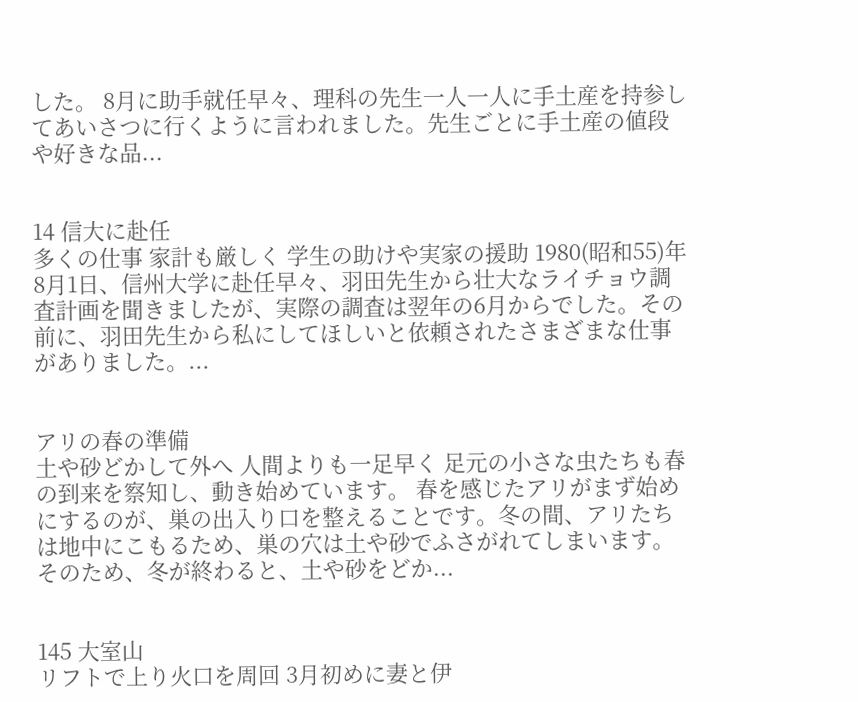した。 8月に助手就任早々、理科の先生一人一人に手土産を持参してあいさつに行くように言われました。先生ごとに手土産の値段や好きな品...


14 信大に赴任
多くの仕事 家計も厳しく 学生の助けや実家の援助 1980(昭和55)年8月1日、信州大学に赴任早々、羽田先生から壮大なライチョウ調査計画を聞きましたが、実際の調査は翌年の6月からでした。その前に、羽田先生から私にしてほしいと依頼されたさまざまな仕事がありました。...


アリの春の準備
土や砂どかして外へ 人間よりも一足早く 足元の小さな虫たちも春の到来を察知し、動き始めています。 春を感じたアリがまず始めにするのが、巣の出入り口を整えることです。冬の間、アリたちは地中にこもるため、巣の穴は土や砂でふさがれてしまいます。そのため、冬が終わると、土や砂をどか...


145 大室山
リフトで上り火口を周回 3月初めに妻と伊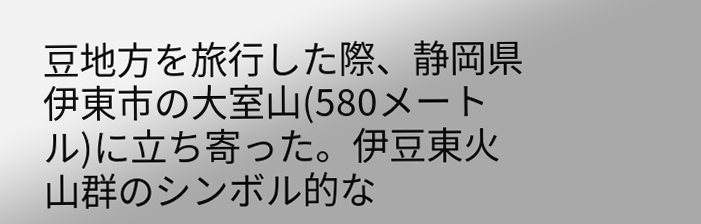豆地方を旅行した際、静岡県伊東市の大室山(580メートル)に立ち寄った。伊豆東火山群のシンボル的な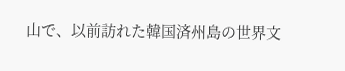山で、以前訪れた韓国済州島の世界文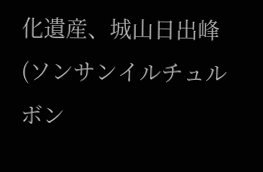化遺産、城山日出峰(ソンサンイルチュルボン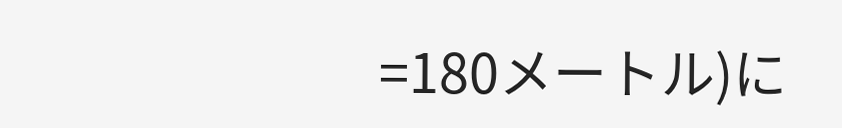=180メートル)に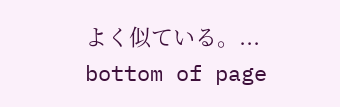よく似ている。...
bottom of page